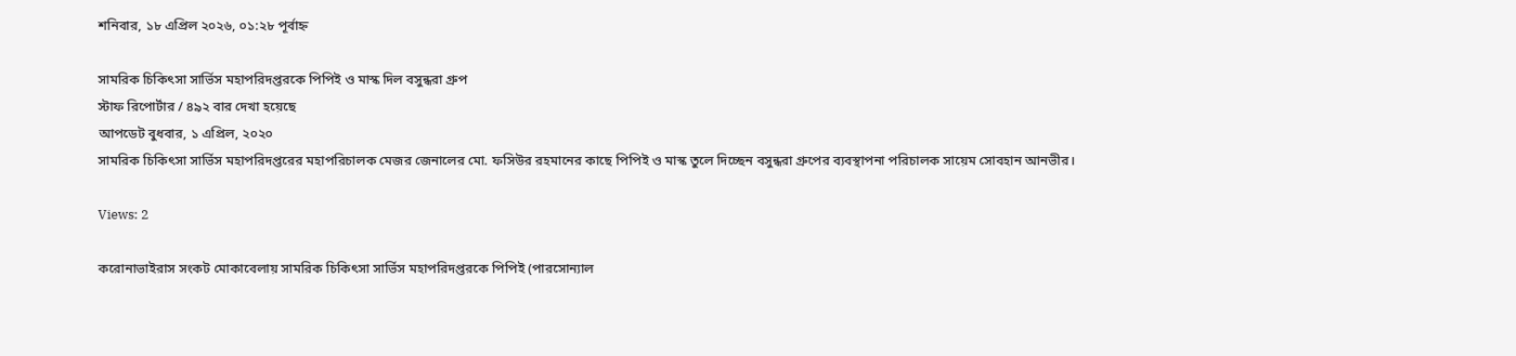শনিবার, ১৮ এপ্রিল ২০২৬, ০১:২৮ পূর্বাহ্ন

সামরিক চিকিৎসা সার্ভিস মহাপরিদপ্তরকে পিপিই ও মাস্ক দিল বসুন্ধরা গ্রুপ
স্টাফ রিপোর্টার / ৪৯২ বার দেখা হয়েছে
আপডেট বুধবার, ১ এপ্রিল, ২০২০
সামরিক চিকিৎসা সার্ভিস মহাপরিদপ্তরের মহাপরিচালক মেজর জেনালের মো. ফসিউর রহমানের কাছে পিপিই ও মাস্ক তুলে দিচ্ছেন বসুন্ধরা গ্রুপের ব্যবস্থাপনা পরিচালক সায়েম সোবহান আনভীর।

Views: 2

করোনাভাইরাস সংকট মোকাবেলায় সামরিক চিকিৎসা সার্ভিস মহাপরিদপ্তরকে পিপিই (পারসোন্যাল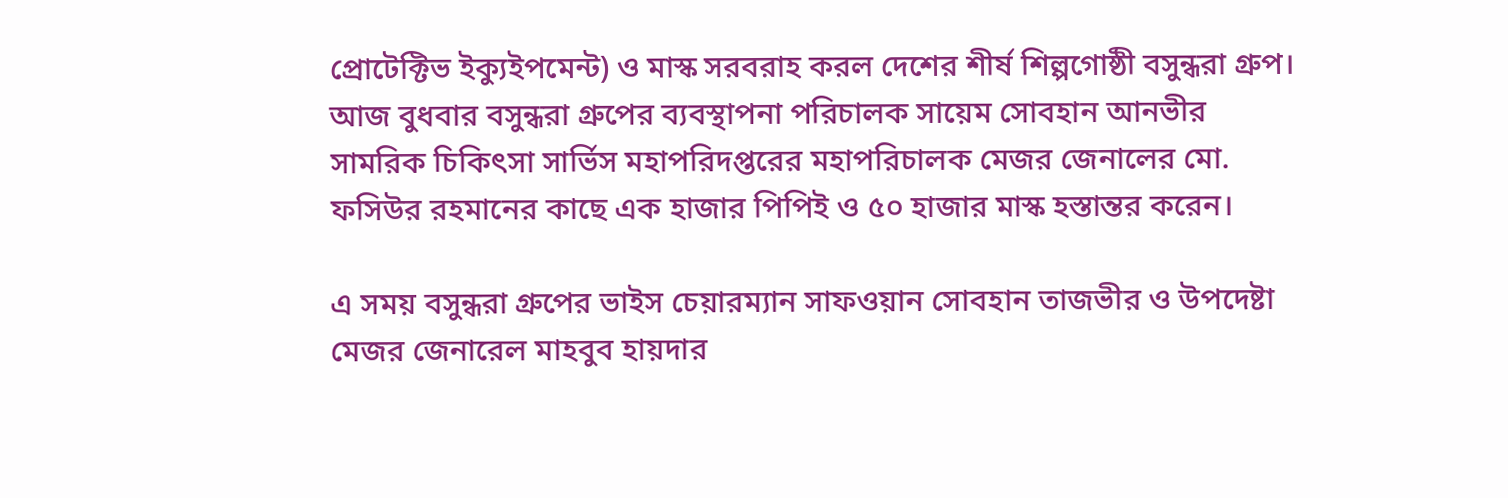প্রোটেক্টিভ ইক্যুইপমেন্ট) ও মাস্ক সরবরাহ করল দেশের শীর্ষ শিল্পগোষ্ঠী বসুন্ধরা গ্রুপ। আজ বুধবার বসুন্ধরা গ্রুপের ব্যবস্থাপনা পরিচালক সায়েম সোবহান আনভীর সামরিক চিকিৎসা সার্ভিস মহাপরিদপ্তরের মহাপরিচালক মেজর জেনালের মো. ফসিউর রহমানের কাছে এক হাজার পিপিই ও ৫০ হাজার মাস্ক হস্তান্তর করেন।

এ সময় বসুন্ধরা গ্রুপের ভাইস চেয়ারম্যান সাফওয়ান সোবহান তাজভীর ও উপদেষ্টা মেজর জেনারেল মাহবুব হায়দার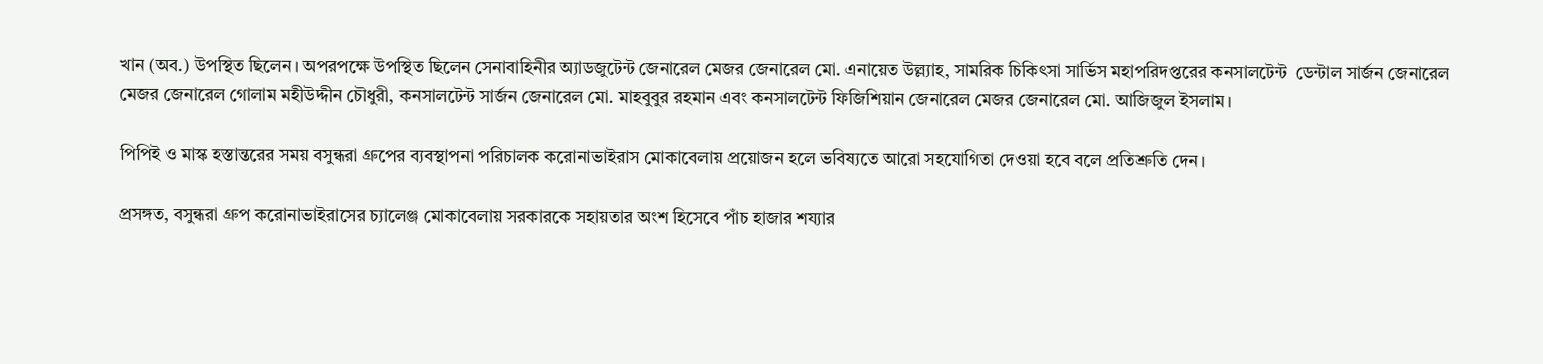খান (অব.) উপস্থিত ছিলেন। অপরপক্ষে উপস্থিত ছিলেন সেনাবাহিনীর অ্যাডজুটেন্ট জেনারেল মেজর জেনারেল মো. এনায়েত উল্ল্যাহ, সামরিক চিকিৎসা সার্ভিস মহাপরিদপ্তরের কনসালটেন্ট  ডেন্টাল সার্জন জেনারেল মেজর জেনারেল গোলাম মহীউদ্দীন চৌধুরী, কনসালটেন্ট সার্জন জেনারেল মো. মাহবুবুর রহমান এবং কনসালটেন্ট ফিজিশিয়ান জেনারেল মেজর জেনারেল মো. আজিজুল ইসলাম।

পিপিই ও মাস্ক হস্তান্তরের সময় বসুন্ধরা গ্রুপের ব্যবস্থাপনা পরিচালক করোনাভাইরাস মোকাবেলায় প্রয়োজন হলে ভবিষ্যতে আরো সহযোগিতা দেওয়া হবে বলে প্রতিশ্রুতি দেন।

প্রসঙ্গত, বসুন্ধরা গ্রুপ করোনাভাইরাসের চ্যালেঞ্জ মোকাবেলায় সরকারকে সহায়তার অংশ হিসেবে পাঁচ হাজার শয্যার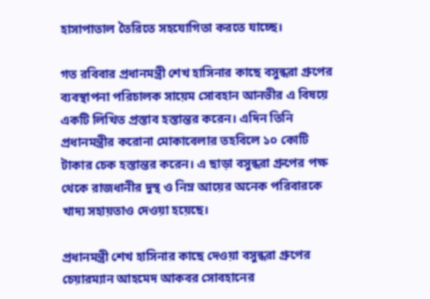হাসাপাতাল তৈরিতে সহযোগিতা করতে যাচ্ছে।

গত রবিবার প্রধানমন্ত্রী শেখ হাসিনার কাছে বসুন্ধরা গ্রুপের ব্যবস্থাপনা পরিচালক সায়েম সোবহান আনভীর এ বিষয়ে একটি লিখিত প্রস্তাব হস্তান্তর করেন। এদিন তিনি প্রধানমন্ত্রীর করোনা মোকাবেলার তহবিলে ১০ কোটি টাকার চেক হস্তান্তর করেন। এ ছাড়া বসুন্ধরা গ্রুপের পক্ষ থেকে রাজধানীর দুস্থ ও নিম্ন আয়ের অনেক পরিবারকে খাদ্য সহায়তাও দেওয়া হয়েছে।

প্রধানমন্ত্রী শেখ হাসিনার কাছে দেওয়া বসুন্ধরা গ্রুপের চেয়ারম্যান আহমেদ আকবর সোবহানের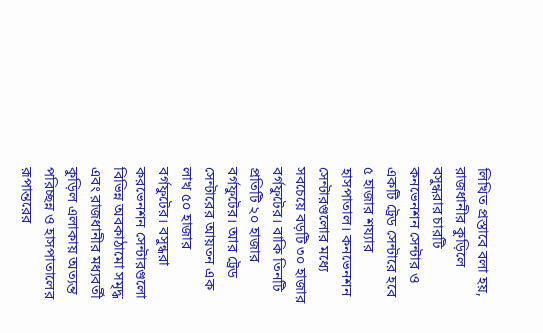লিখিত প্রস্তাবে বলা হয়, রাজধানীর কুড়িলে বসুন্ধরার চারটি কনভেনশন সেন্টার ও একটি ট্রেড সেন্টারে হবে ৫ হাজার শয্যার হাসপাতাল। কনভেনশন সেন্টারগুলোর মধ্যে সবচেয়ে বড়টি ৩০ হাজার বর্গফুটের। বাকি তিনটি প্রতিটি ২০ হাজার বর্গফুটের। আর ট্রেড সেন্টারের আয়তন এক লাখ ৫০ হাজার বর্গফুটের। বসুন্ধরা করভেনশন সেন্টারগুলো বিভিন্ন অবকাঠামো সমৃদ্ধ এবং রাজধানীর মধ্যবর্তী কুড়িল এলাকায় অত্যন্ত পরিচ্ছন্ন ও হাসপাতালের রূপান্তরের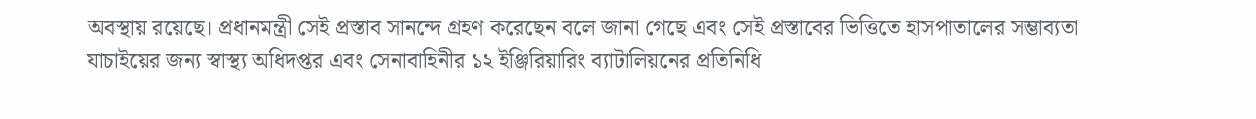অবস্থায় রয়েছে। প্রধানমন্ত্রী সেই প্রস্তাব সানন্দে গ্রহণ করেছেন বলে জানা গেছে এবং সেই প্রস্তাবের ভিত্তিতে হাসপাতালের সম্ভাব্যতা যাচাইয়ের জন্য স্বাস্থ্য অধিদপ্তর এবং সেনাবাহিনীর ১২ ইঞ্জিরিয়ারিং ব্যাটালিয়নের প্রতিনিধি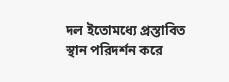দল ইতোমধ্যে প্রস্তাবিত স্থান পরিদর্শন করে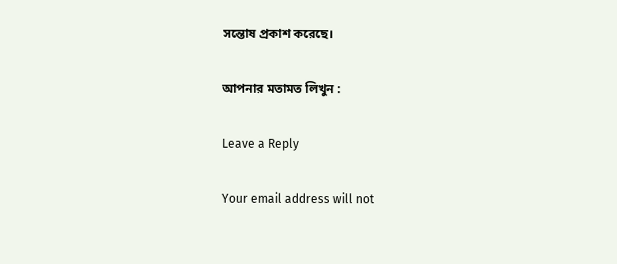সন্তোষ প্রকাশ করেছে।

আপনার মতামত লিখুন :

Leave a Reply

Your email address will not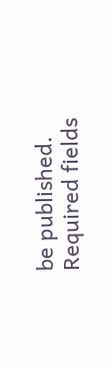be published. Required fields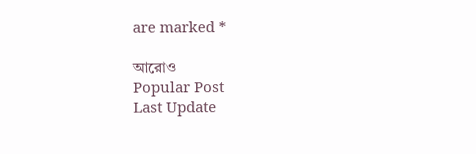are marked *

আরোও
Popular Post
Last Update